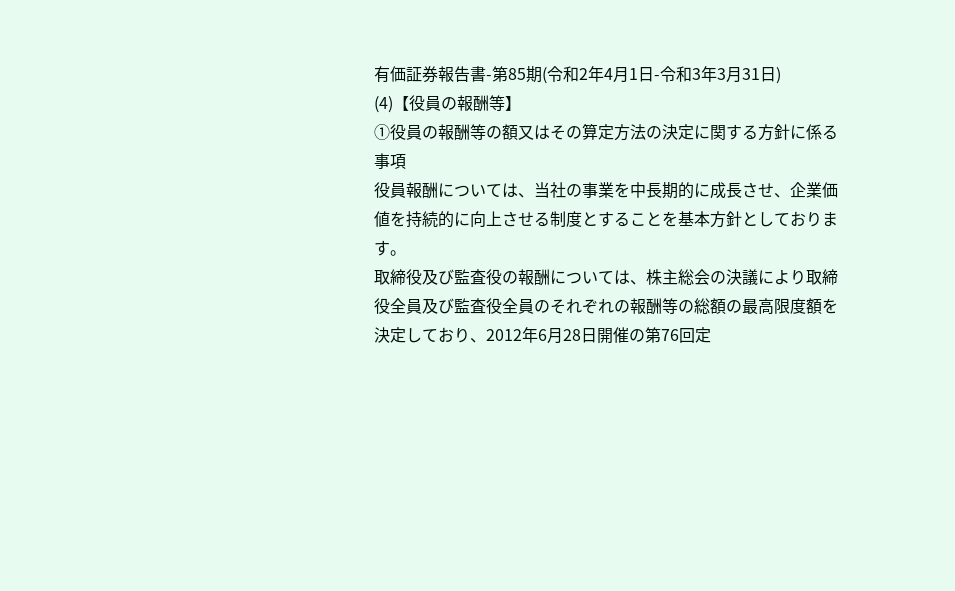有価証券報告書-第85期(令和2年4月1日-令和3年3月31日)
(4)【役員の報酬等】
①役員の報酬等の額又はその算定方法の決定に関する方針に係る事項
役員報酬については、当社の事業を中長期的に成長させ、企業価値を持続的に向上させる制度とすることを基本方針としております。
取締役及び監査役の報酬については、株主総会の決議により取締役全員及び監査役全員のそれぞれの報酬等の総額の最高限度額を決定しており、2012年6月28日開催の第76回定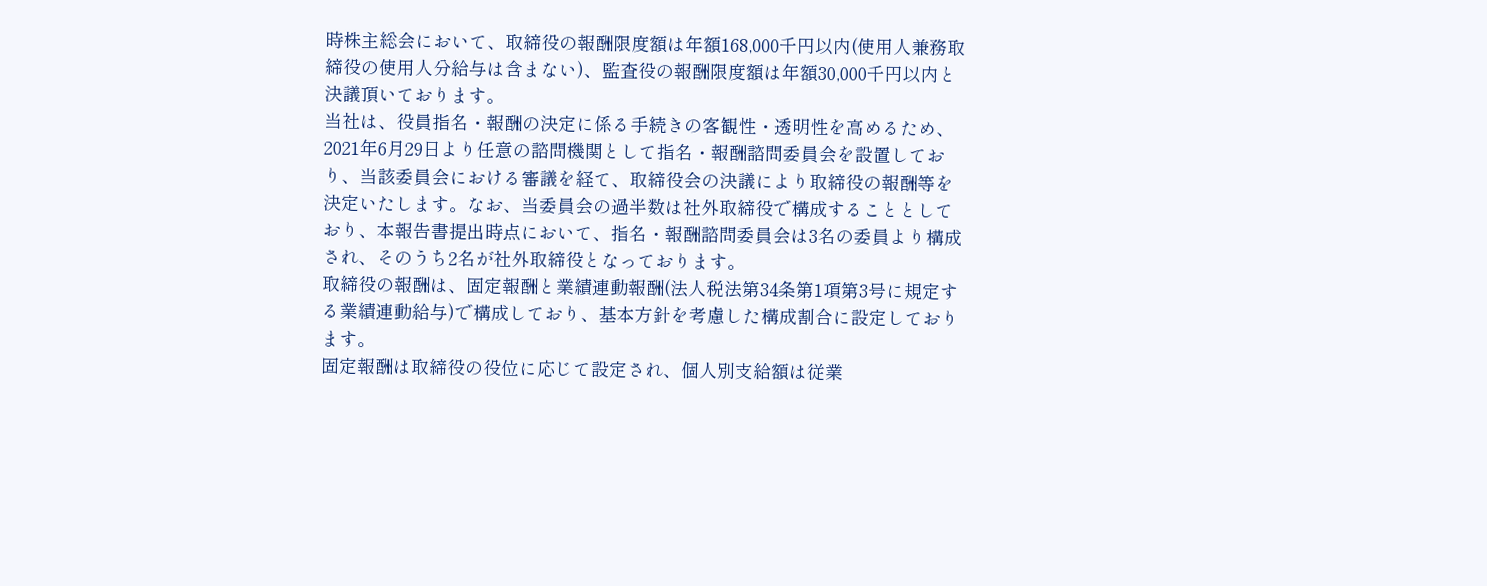時株主総会において、取締役の報酬限度額は年額168,000千円以内(使用人兼務取締役の使用人分給与は含まない)、監査役の報酬限度額は年額30,000千円以内と決議頂いております。
当社は、役員指名・報酬の決定に係る手続きの客観性・透明性を高めるため、2021年6月29日より任意の諮問機関として指名・報酬諮問委員会を設置しており、当該委員会における審議を経て、取締役会の決議により取締役の報酬等を決定いたします。なお、当委員会の過半数は社外取締役で構成することとしており、本報告書提出時点において、指名・報酬諮問委員会は3名の委員より構成され、そのうち2名が社外取締役となっております。
取締役の報酬は、固定報酬と業績連動報酬(法人税法第34条第1項第3号に規定する業績連動給与)で構成しており、基本方針を考慮した構成割合に設定しております。
固定報酬は取締役の役位に応じて設定され、個人別支給額は従業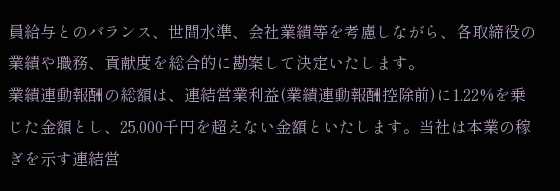員給与とのバランス、世間水準、会社業績等を考慮しながら、各取締役の業績や職務、貢献度を総合的に勘案して決定いたします。
業績連動報酬の総額は、連結営業利益(業績連動報酬控除前)に1.22%を乗じた金額とし、25,000千円を超えない金額といたします。当社は本業の稼ぎを示す連結営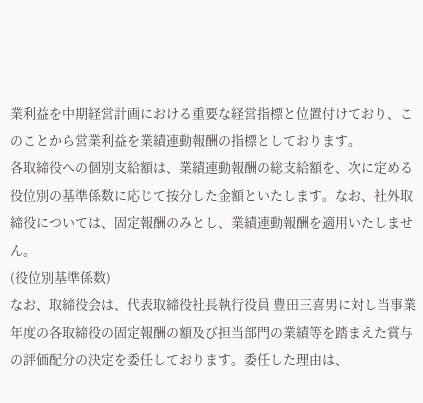業利益を中期経営計画における重要な経営指標と位置付けており、このことから営業利益を業績連動報酬の指標としております。
各取締役への個別支給額は、業績連動報酬の総支給額を、次に定める役位別の基準係数に応じて按分した金額といたします。なお、社外取締役については、固定報酬のみとし、業績連動報酬を適用いたしません。
(役位別基準係数)
なお、取締役会は、代表取締役社長執行役員 豊田三喜男に対し当事業年度の各取締役の固定報酬の額及び担当部門の業績等を踏まえた賞与の評価配分の決定を委任しております。委任した理由は、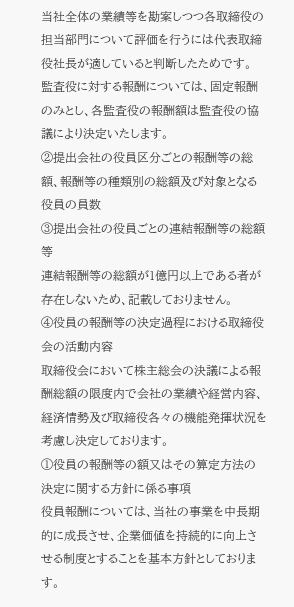当社全体の業績等を勘案しつつ各取締役の担当部門について評価を行うには代表取締役社長が適していると判断したためです。
監査役に対する報酬については、固定報酬のみとし、各監査役の報酬額は監査役の協議により決定いたします。
②提出会社の役員区分ごとの報酬等の総額、報酬等の種類別の総額及び対象となる役員の員数
③提出会社の役員ごとの連結報酬等の総額等
連結報酬等の総額が1億円以上である者が存在しないため、記載しておりません。
④役員の報酬等の決定過程における取締役会の活動内容
取締役会において株主総会の決議による報酬総額の限度内で会社の業績や経営内容、経済情勢及び取締役各々の機能発揮状況を考慮し決定しております。
①役員の報酬等の額又はその算定方法の決定に関する方針に係る事項
役員報酬については、当社の事業を中長期的に成長させ、企業価値を持続的に向上させる制度とすることを基本方針としております。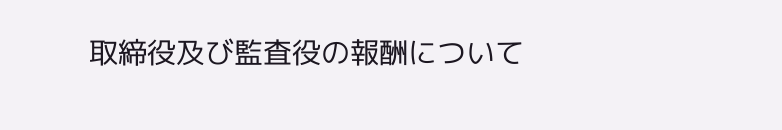取締役及び監査役の報酬について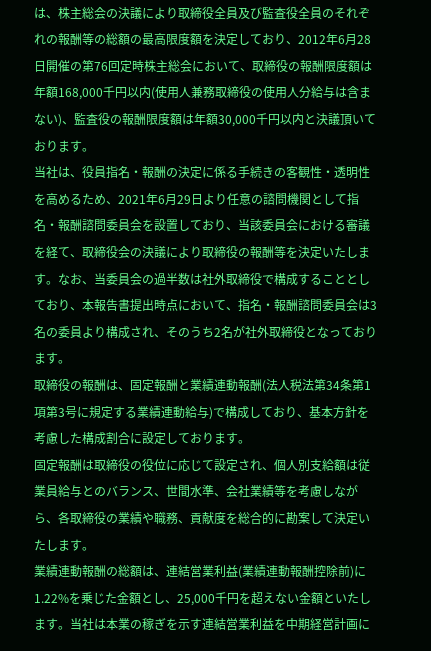は、株主総会の決議により取締役全員及び監査役全員のそれぞれの報酬等の総額の最高限度額を決定しており、2012年6月28日開催の第76回定時株主総会において、取締役の報酬限度額は年額168,000千円以内(使用人兼務取締役の使用人分給与は含まない)、監査役の報酬限度額は年額30,000千円以内と決議頂いております。
当社は、役員指名・報酬の決定に係る手続きの客観性・透明性を高めるため、2021年6月29日より任意の諮問機関として指名・報酬諮問委員会を設置しており、当該委員会における審議を経て、取締役会の決議により取締役の報酬等を決定いたします。なお、当委員会の過半数は社外取締役で構成することとしており、本報告書提出時点において、指名・報酬諮問委員会は3名の委員より構成され、そのうち2名が社外取締役となっております。
取締役の報酬は、固定報酬と業績連動報酬(法人税法第34条第1項第3号に規定する業績連動給与)で構成しており、基本方針を考慮した構成割合に設定しております。
固定報酬は取締役の役位に応じて設定され、個人別支給額は従業員給与とのバランス、世間水準、会社業績等を考慮しながら、各取締役の業績や職務、貢献度を総合的に勘案して決定いたします。
業績連動報酬の総額は、連結営業利益(業績連動報酬控除前)に1.22%を乗じた金額とし、25,000千円を超えない金額といたします。当社は本業の稼ぎを示す連結営業利益を中期経営計画に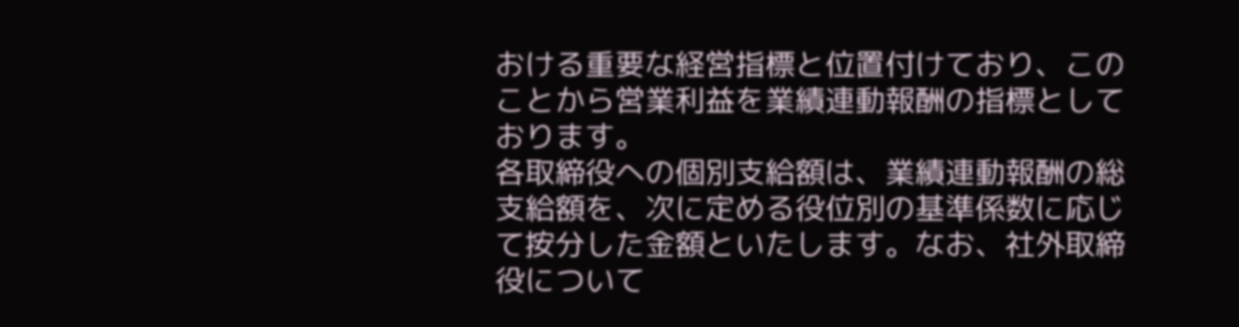おける重要な経営指標と位置付けており、このことから営業利益を業績連動報酬の指標としております。
各取締役への個別支給額は、業績連動報酬の総支給額を、次に定める役位別の基準係数に応じて按分した金額といたします。なお、社外取締役について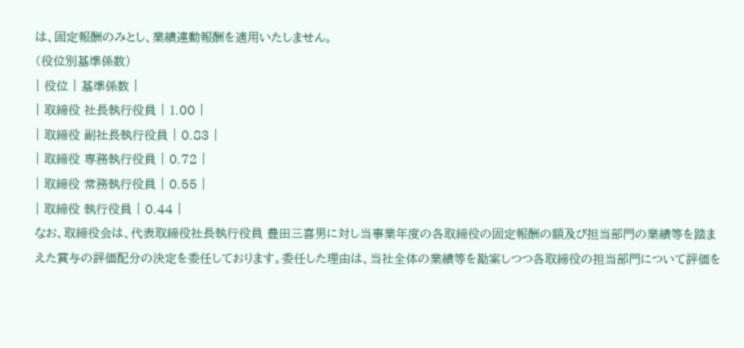は、固定報酬のみとし、業績連動報酬を適用いたしません。
(役位別基準係数)
| 役位 | 基準係数 |
| 取締役 社長執行役員 | 1.00 |
| 取締役 副社長執行役員 | 0.83 |
| 取締役 専務執行役員 | 0.72 |
| 取締役 常務執行役員 | 0.55 |
| 取締役 執行役員 | 0.44 |
なお、取締役会は、代表取締役社長執行役員 豊田三喜男に対し当事業年度の各取締役の固定報酬の額及び担当部門の業績等を踏まえた賞与の評価配分の決定を委任しております。委任した理由は、当社全体の業績等を勘案しつつ各取締役の担当部門について評価を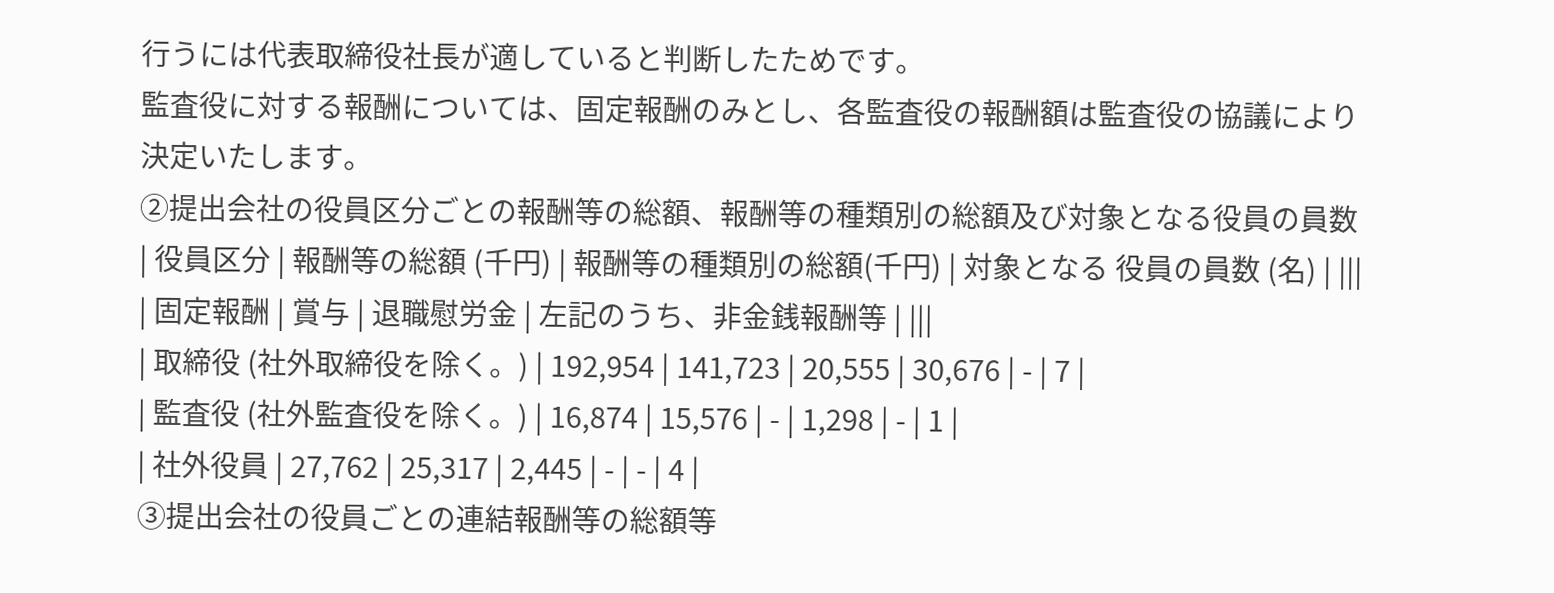行うには代表取締役社長が適していると判断したためです。
監査役に対する報酬については、固定報酬のみとし、各監査役の報酬額は監査役の協議により決定いたします。
②提出会社の役員区分ごとの報酬等の総額、報酬等の種類別の総額及び対象となる役員の員数
| 役員区分 | 報酬等の総額 (千円) | 報酬等の種類別の総額(千円) | 対象となる 役員の員数 (名) | |||
| 固定報酬 | 賞与 | 退職慰労金 | 左記のうち、非金銭報酬等 | |||
| 取締役 (社外取締役を除く。) | 192,954 | 141,723 | 20,555 | 30,676 | - | 7 |
| 監査役 (社外監査役を除く。) | 16,874 | 15,576 | - | 1,298 | - | 1 |
| 社外役員 | 27,762 | 25,317 | 2,445 | - | - | 4 |
③提出会社の役員ごとの連結報酬等の総額等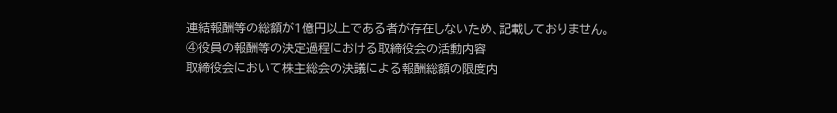連結報酬等の総額が1億円以上である者が存在しないため、記載しておりません。
④役員の報酬等の決定過程における取締役会の活動内容
取締役会において株主総会の決議による報酬総額の限度内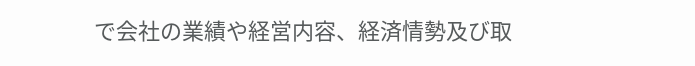で会社の業績や経営内容、経済情勢及び取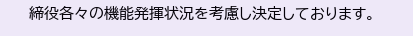締役各々の機能発揮状況を考慮し決定しております。